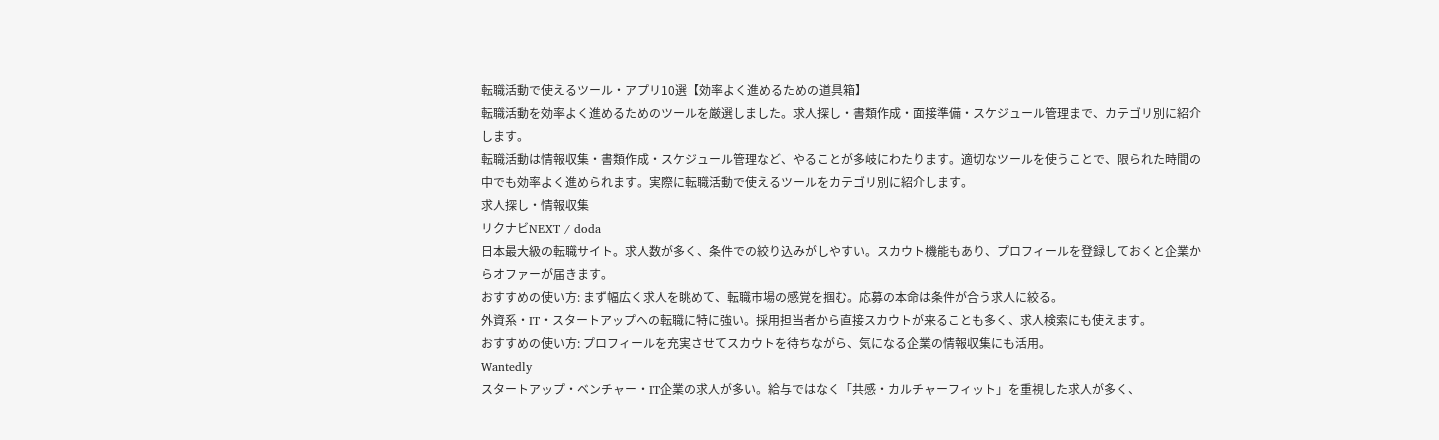転職活動で使えるツール・アプリ10選【効率よく進めるための道具箱】
転職活動を効率よく進めるためのツールを厳選しました。求人探し・書類作成・面接準備・スケジュール管理まで、カテゴリ別に紹介します。
転職活動は情報収集・書類作成・スケジュール管理など、やることが多岐にわたります。適切なツールを使うことで、限られた時間の中でも効率よく進められます。実際に転職活動で使えるツールをカテゴリ別に紹介します。
求人探し・情報収集
リクナビNEXT / doda
日本最大級の転職サイト。求人数が多く、条件での絞り込みがしやすい。スカウト機能もあり、プロフィールを登録しておくと企業からオファーが届きます。
おすすめの使い方: まず幅広く求人を眺めて、転職市場の感覚を掴む。応募の本命は条件が合う求人に絞る。
外資系・IT・スタートアップへの転職に特に強い。採用担当者から直接スカウトが来ることも多く、求人検索にも使えます。
おすすめの使い方: プロフィールを充実させてスカウトを待ちながら、気になる企業の情報収集にも活用。
Wantedly
スタートアップ・ベンチャー・IT企業の求人が多い。給与ではなく「共感・カルチャーフィット」を重視した求人が多く、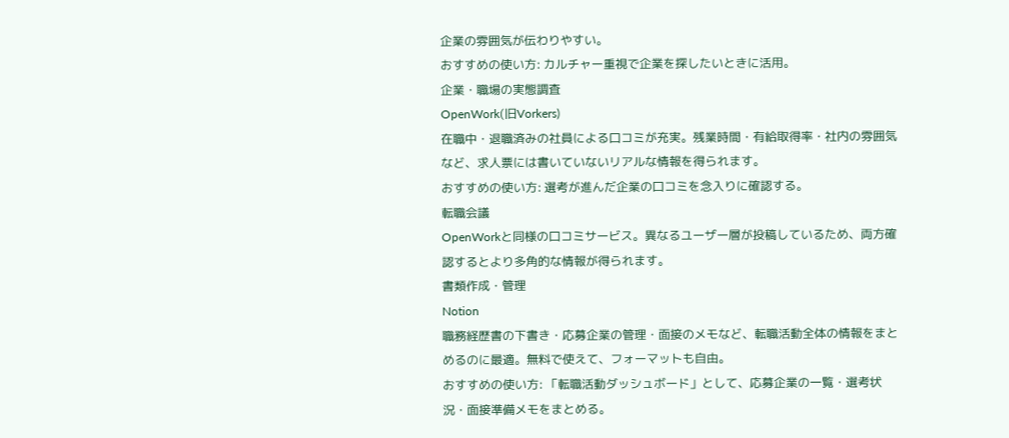企業の雰囲気が伝わりやすい。
おすすめの使い方: カルチャー重視で企業を探したいときに活用。
企業・職場の実態調査
OpenWork(旧Vorkers)
在職中・退職済みの社員による口コミが充実。残業時間・有給取得率・社内の雰囲気など、求人票には書いていないリアルな情報を得られます。
おすすめの使い方: 選考が進んだ企業の口コミを念入りに確認する。
転職会議
OpenWorkと同様の口コミサービス。異なるユーザー層が投稿しているため、両方確認するとより多角的な情報が得られます。
書類作成・管理
Notion
職務経歴書の下書き・応募企業の管理・面接のメモなど、転職活動全体の情報をまとめるのに最適。無料で使えて、フォーマットも自由。
おすすめの使い方: 「転職活動ダッシュボード」として、応募企業の一覧・選考状況・面接準備メモをまとめる。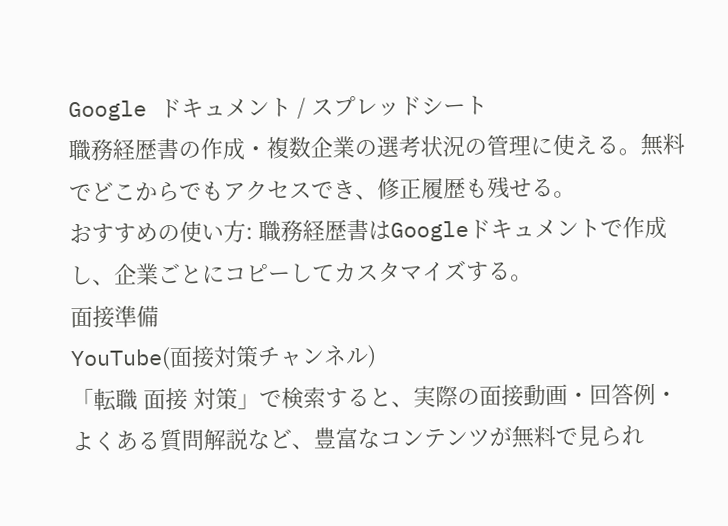Google ドキュメント / スプレッドシート
職務経歴書の作成・複数企業の選考状況の管理に使える。無料でどこからでもアクセスでき、修正履歴も残せる。
おすすめの使い方: 職務経歴書はGoogleドキュメントで作成し、企業ごとにコピーしてカスタマイズする。
面接準備
YouTube(面接対策チャンネル)
「転職 面接 対策」で検索すると、実際の面接動画・回答例・よくある質問解説など、豊富なコンテンツが無料で見られ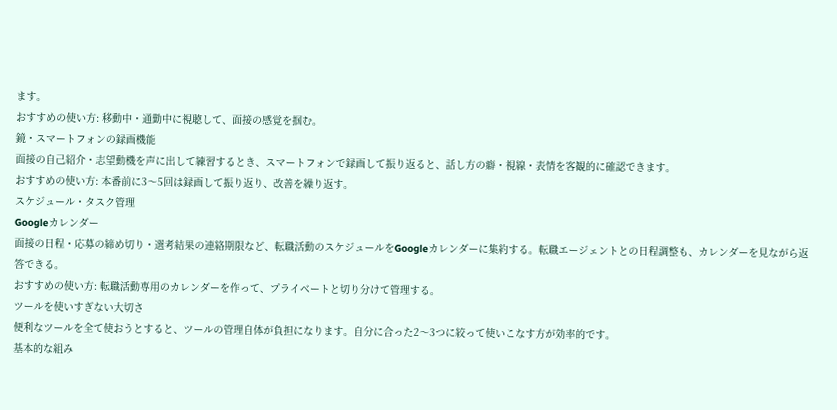ます。
おすすめの使い方: 移動中・通勤中に視聴して、面接の感覚を掴む。
鏡・スマートフォンの録画機能
面接の自己紹介・志望動機を声に出して練習するとき、スマートフォンで録画して振り返ると、話し方の癖・視線・表情を客観的に確認できます。
おすすめの使い方: 本番前に3〜5回は録画して振り返り、改善を繰り返す。
スケジュール・タスク管理
Googleカレンダー
面接の日程・応募の締め切り・選考結果の連絡期限など、転職活動のスケジュールをGoogleカレンダーに集約する。転職エージェントとの日程調整も、カレンダーを見ながら返答できる。
おすすめの使い方: 転職活動専用のカレンダーを作って、プライベートと切り分けて管理する。
ツールを使いすぎない大切さ
便利なツールを全て使おうとすると、ツールの管理自体が負担になります。自分に合った2〜3つに絞って使いこなす方が効率的です。
基本的な組み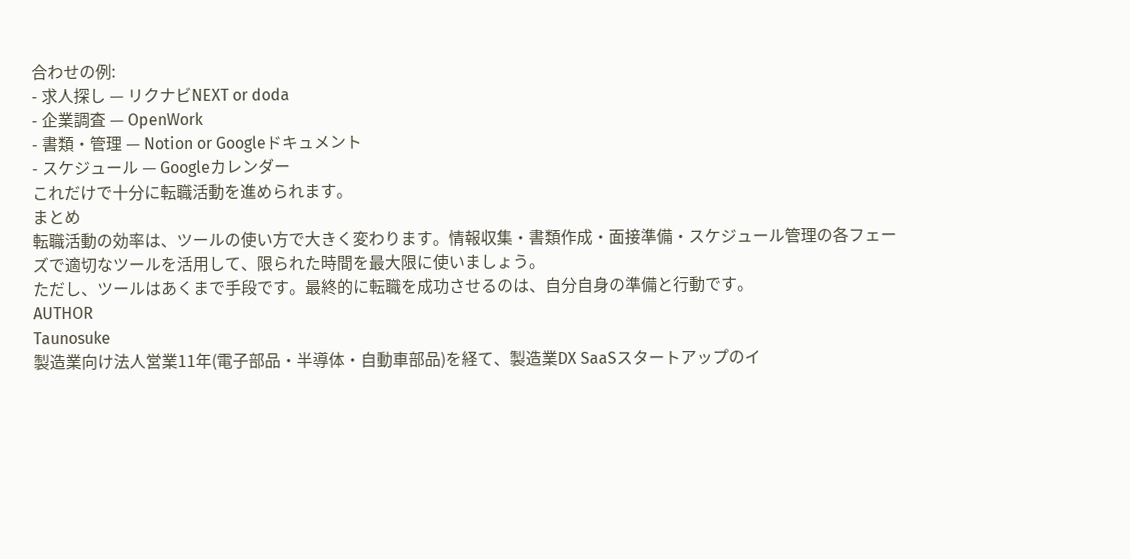合わせの例:
- 求人探し — リクナビNEXT or doda
- 企業調査 — OpenWork
- 書類・管理 — Notion or Googleドキュメント
- スケジュール — Googleカレンダー
これだけで十分に転職活動を進められます。
まとめ
転職活動の効率は、ツールの使い方で大きく変わります。情報収集・書類作成・面接準備・スケジュール管理の各フェーズで適切なツールを活用して、限られた時間を最大限に使いましょう。
ただし、ツールはあくまで手段です。最終的に転職を成功させるのは、自分自身の準備と行動です。
AUTHOR
Taunosuke
製造業向け法人営業11年(電子部品・半導体・自動車部品)を経て、製造業DX SaaSスタートアップのイ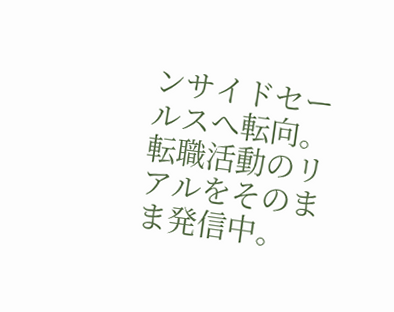ンサイドセールスへ転向。 転職活動のリアルをそのまま発信中。